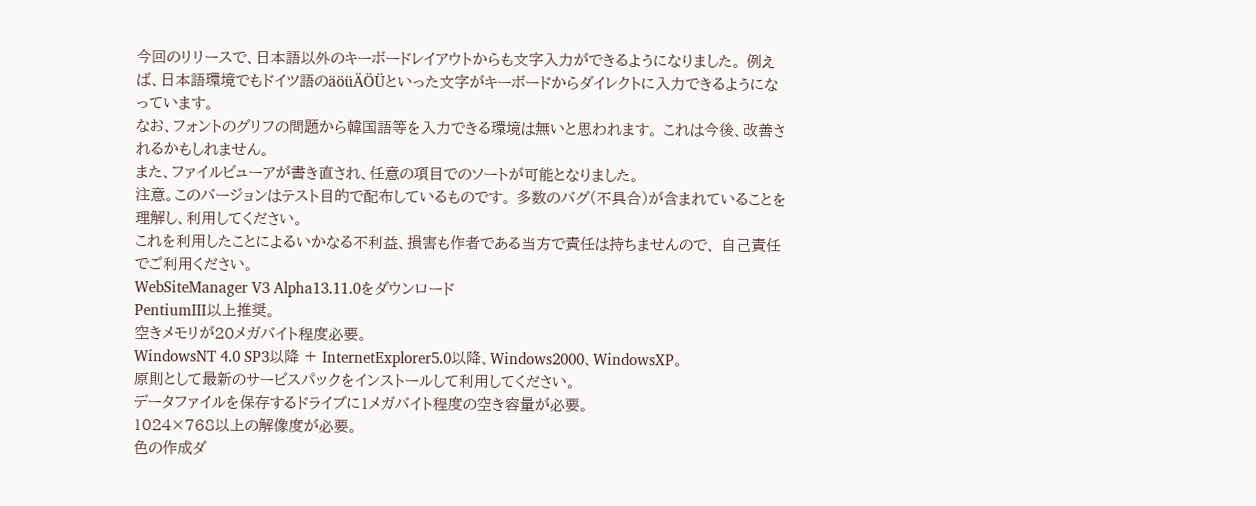今回のリリースで、日本語以外のキーボードレイアウトからも文字入力ができるようになりました。 例えば、日本語環境でもドイツ語のäöüÄÖÜといった文字がキーボードからダイレクトに入力できるようになっています。
なお、フォントのグリフの問題から韓国語等を入力できる環境は無いと思われます。 これは今後、改善されるかもしれません。
また、ファイルビューアが書き直され、任意の項目でのソートが可能となりました。
注意。このバージョンはテスト目的で配布しているものです。 多数のバグ(不具合)が含まれていることを理解し、利用してください。
これを利用したことによるいかなる不利益、損害も作者である当方で責任は持ちませんので、 自己責任でご利用ください。
WebSiteManager V3 Alpha13.11.0をダウンロード
PentiumⅢ以上推奨。
空きメモリが20メガバイト程度必要。
WindowsNT 4.0 SP3以降 + InternetExplorer5.0以降、Windows2000、WindowsXP。
原則として最新のサービスパックをインストールして利用してください。
データファイルを保存するドライブに1メガバイト程度の空き容量が必要。
1024×768以上の解像度が必要。
色の作成ダ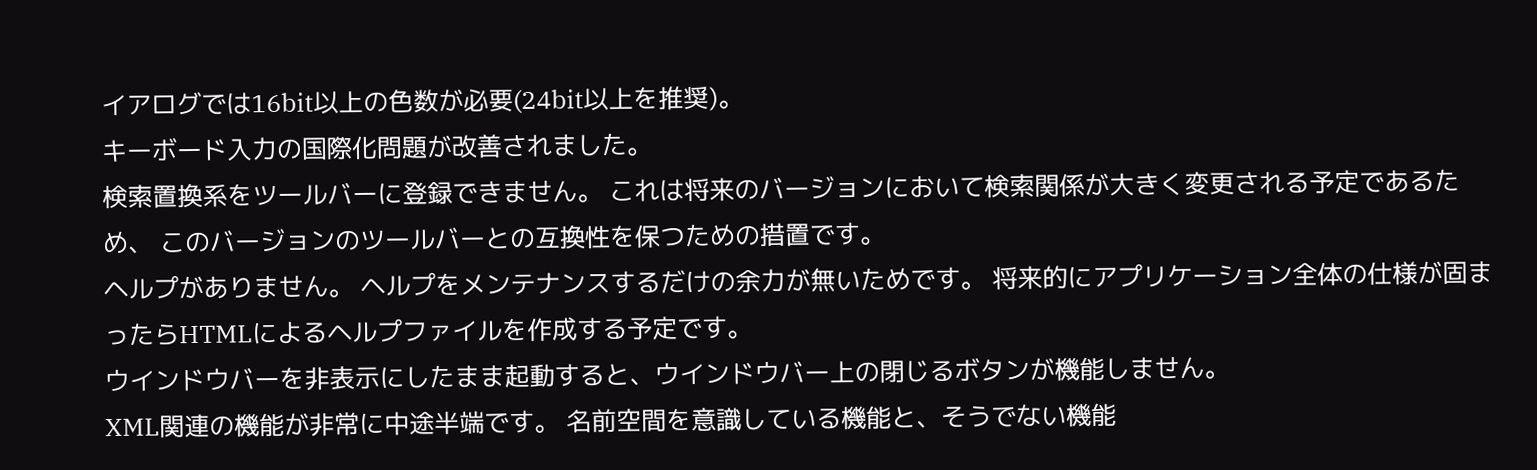イアログでは16bit以上の色数が必要(24bit以上を推奨)。
キーボード入力の国際化問題が改善されました。
検索置換系をツールバーに登録できません。 これは将来のバージョンにおいて検索関係が大きく変更される予定であるため、 このバージョンのツールバーとの互換性を保つための措置です。
ヘルプがありません。 ヘルプをメンテナンスするだけの余力が無いためです。 将来的にアプリケーション全体の仕様が固まったらHTMLによるヘルプファイルを作成する予定です。
ウインドウバーを非表示にしたまま起動すると、ウインドウバー上の閉じるボタンが機能しません。
XML関連の機能が非常に中途半端です。 名前空間を意識している機能と、そうでない機能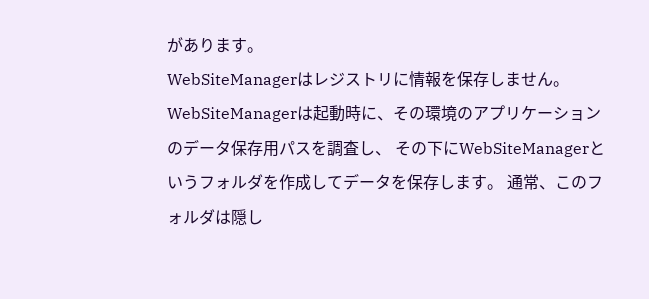があります。
WebSiteManagerはレジストリに情報を保存しません。
WebSiteManagerは起動時に、その環境のアプリケーションのデータ保存用パスを調査し、 その下にWebSiteManagerというフォルダを作成してデータを保存します。 通常、このフォルダは隠し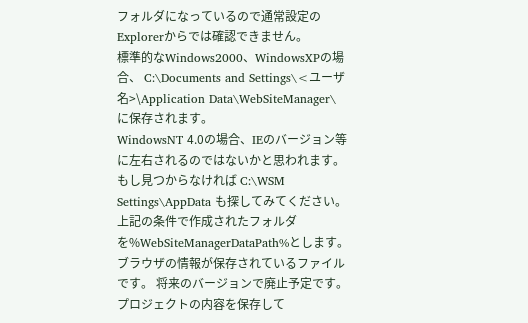フォルダになっているので通常設定のExplorerからでは確認できません。
標準的なWindows2000、WindowsXPの場合、 C:\Documents and Settings\<ユーザ名>\Application Data\WebSiteManager\ に保存されます。
WindowsNT 4.0の場合、IEのバージョン等に左右されるのではないかと思われます。 もし見つからなければ C:\WSM Settings\AppData も探してみてください。
上記の条件で作成されたフォルダを%WebSiteManagerDataPath%とします。
ブラウザの情報が保存されているファイルです。 将来のバージョンで廃止予定です。
プロジェクトの内容を保存して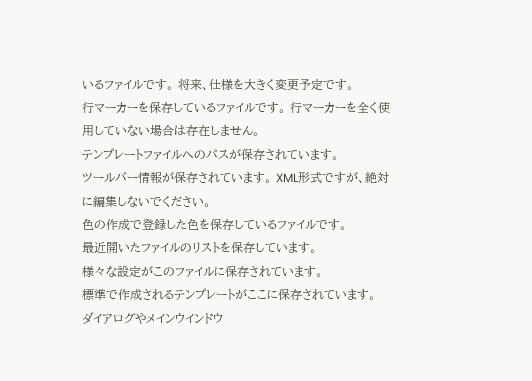いるファイルです。 将来、仕様を大きく変更予定です。
行マーカーを保存しているファイルです。 行マーカーを全く使用していない場合は存在しません。
テンプレートファイルへのパスが保存されています。
ツールバー情報が保存されています。 XML形式ですが、絶対に編集しないでください。
色の作成で登録した色を保存しているファイルです。
最近開いたファイルのリストを保存しています。
様々な設定がこのファイルに保存されています。
標準で作成されるテンプレートがここに保存されています。
ダイアログやメインウインドウ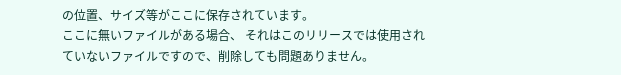の位置、サイズ等がここに保存されています。
ここに無いファイルがある場合、 それはこのリリースでは使用されていないファイルですので、削除しても問題ありません。